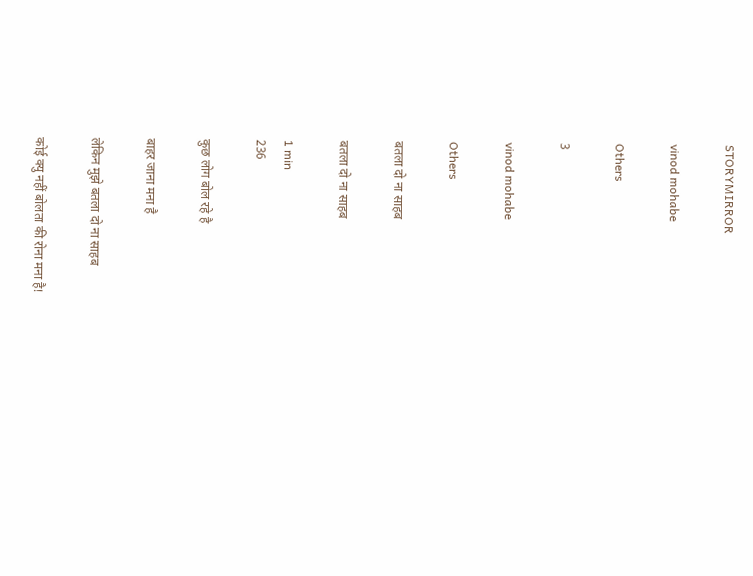STORYMIRROR

vinod mohabe

Others

3

vinod mohabe

Others

बतला दो ना साहब

बतला दो ना साहब

1 min
236

कुछ लोग बोल रहे है

बाहर जाना मना है

लेकिन मुझे बतला दो ना साहब

कोई क्यु नहीं बोलता की रोना मना है!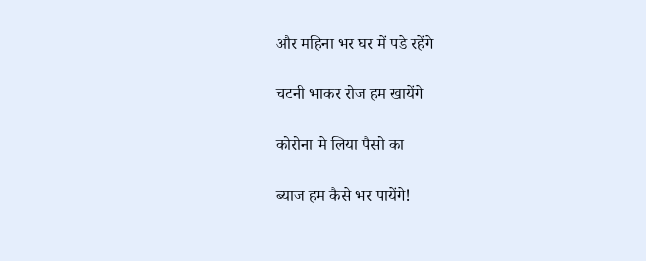और महिना भर घर में पडे रहेंगे

चटनी भाकर रोज हम खायेंगे

कोरोना मे लिया पैसो का

ब्याज हम कैसे भर पायेंगे!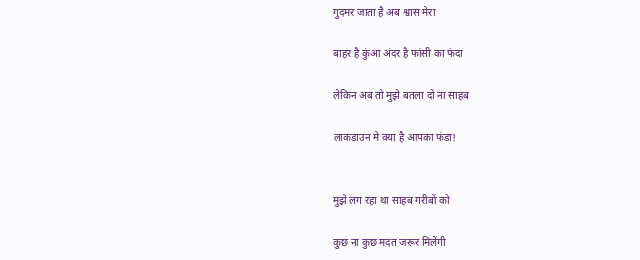गुदमर जाता है अब श्वास मेरा

बाहर है कुंआ अंदर है फांसी का फंदा

लेकिन अब तो मुझे बतला दो ना साहब

लाकडाउन मे क्या है आपका फंडा!


मुझे लग रहा था साहब गरीबों को

कुछ ना कुछ मदत जरूर मिलेंगी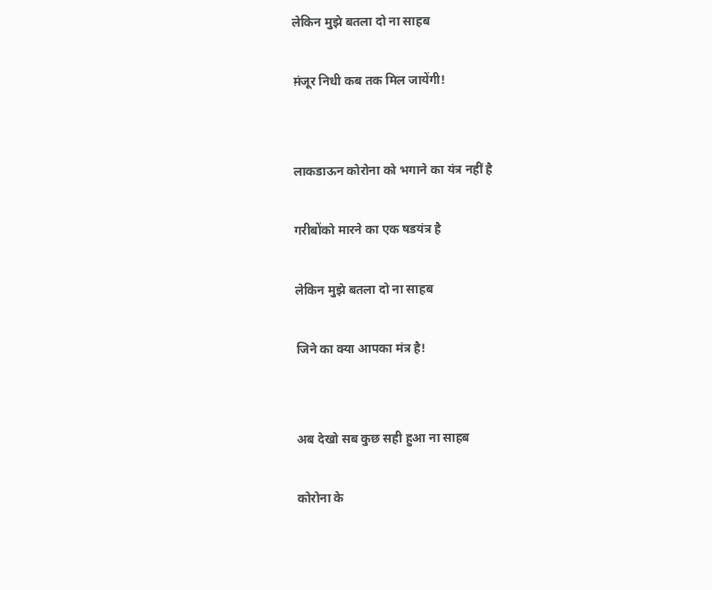लेकिन मुझे बतला दो ना साहब

म़ंजूर निधी कब तक मिल जायेंगी!


लाकडाऊन कोरोना को भगाने का यंत्र नहीं है

गरीबोंको मारने का एक षडयंत्र है

लेकिन मुझे बतला दो ना साहब

जिने का क्या आपका मंत्र है!


अब देखो सब कुछ सही हुआ ना साहब

कोरोना के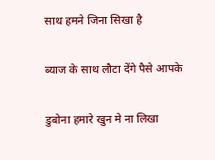साथ हमने जिना सिखा है

ब्याज के साथ लौटा देंगे पैसे आपके

डुबोना हमारे खुन मे ना लिखा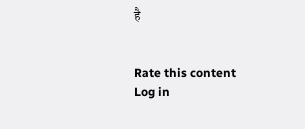है


Rate this content
Log in